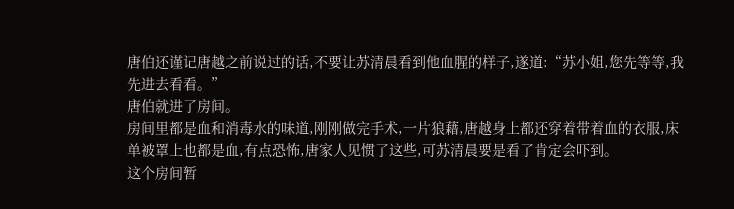唐伯还谨记唐越之前说过的话,不要让苏清晨看到他血腥的样子,遂道:“苏小姐,您先等等,我先进去看看。”
唐伯就进了房间。
房间里都是血和消毒水的味道,刚刚做完手术,一片狼藉,唐越身上都还穿着带着血的衣服,床单被罩上也都是血,有点恐怖,唐家人见惯了这些,可苏清晨要是看了肯定会吓到。
这个房间暂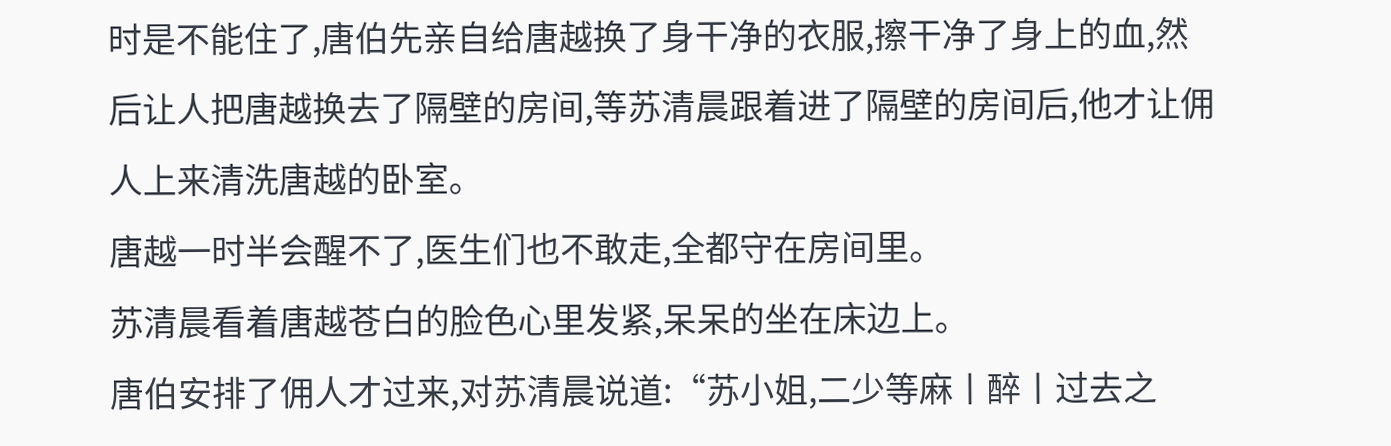时是不能住了,唐伯先亲自给唐越换了身干净的衣服,擦干净了身上的血,然后让人把唐越换去了隔壁的房间,等苏清晨跟着进了隔壁的房间后,他才让佣人上来清洗唐越的卧室。
唐越一时半会醒不了,医生们也不敢走,全都守在房间里。
苏清晨看着唐越苍白的脸色心里发紧,呆呆的坐在床边上。
唐伯安排了佣人才过来,对苏清晨说道:“苏小姐,二少等麻丨醉丨过去之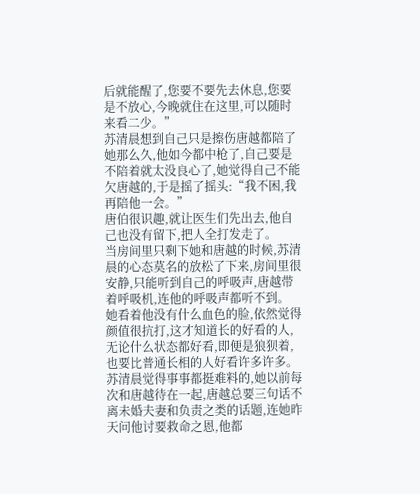后就能醒了,您要不要先去休息,您要是不放心,今晚就住在这里,可以随时来看二少。”
苏清晨想到自己只是擦伤唐越都陪了她那么久,他如今都中枪了,自己要是不陪着就太没良心了,她觉得自己不能欠唐越的,于是摇了摇头:“我不困,我再陪他一会。”
唐伯很识趣,就让医生们先出去,他自己也没有留下,把人全打发走了。
当房间里只剩下她和唐越的时候,苏清晨的心态莫名的放松了下来,房间里很安静,只能听到自己的呼吸声,唐越带着呼吸机,连他的呼吸声都听不到。
她看着他没有什么血色的脸,依然觉得颜值很抗打,这才知道长的好看的人,无论什么状态都好看,即便是狼狈着,也要比普通长相的人好看许多许多。
苏清晨觉得事事都挺难料的,她以前每次和唐越待在一起,唐越总要三句话不离未婚夫妻和负责之类的话题,连她昨天问他讨要救命之恩,他都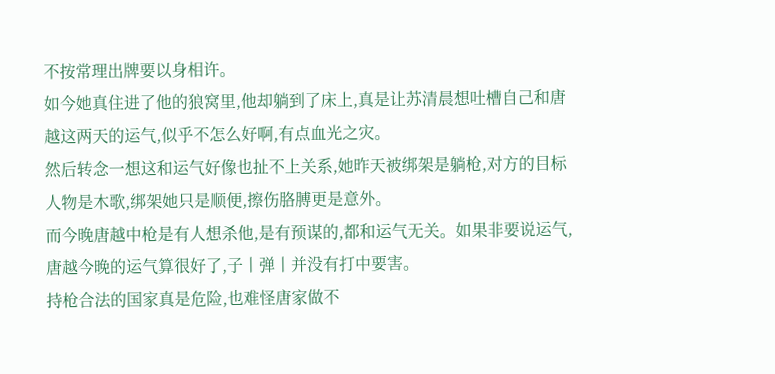不按常理出牌要以身相许。
如今她真住进了他的狼窝里,他却躺到了床上,真是让苏清晨想吐槽自己和唐越这两天的运气,似乎不怎么好啊,有点血光之灾。
然后转念一想这和运气好像也扯不上关系,她昨天被绑架是躺枪,对方的目标人物是木歌,绑架她只是顺便,擦伤胳膊更是意外。
而今晚唐越中枪是有人想杀他,是有预谋的,都和运气无关。如果非要说运气,唐越今晚的运气算很好了,子丨弹丨并没有打中要害。
持枪合法的国家真是危险,也难怪唐家做不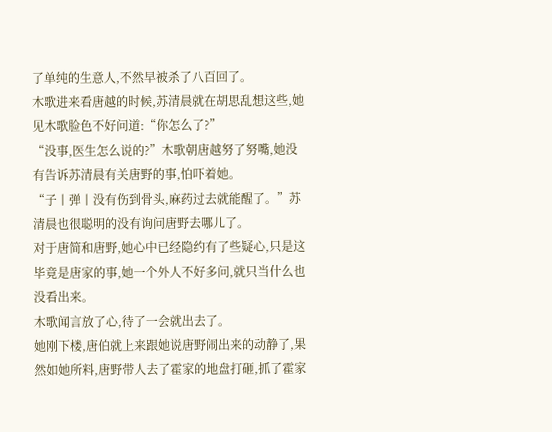了单纯的生意人,不然早被杀了八百回了。
木歌进来看唐越的时候,苏清晨就在胡思乱想这些,她见木歌脸色不好问道:“你怎么了?”
“没事,医生怎么说的?”木歌朝唐越努了努嘴,她没有告诉苏清晨有关唐野的事,怕吓着她。
“子丨弹丨没有伤到骨头,麻药过去就能醒了。”苏清晨也很聪明的没有询问唐野去哪儿了。
对于唐简和唐野,她心中已经隐约有了些疑心,只是这毕竟是唐家的事,她一个外人不好多问,就只当什么也没看出来。
木歌闻言放了心,待了一会就出去了。
她刚下楼,唐伯就上来跟她说唐野闹出来的动静了,果然如她所料,唐野带人去了霍家的地盘打砸,抓了霍家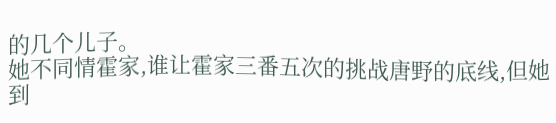的几个儿子。
她不同情霍家,谁让霍家三番五次的挑战唐野的底线,但她到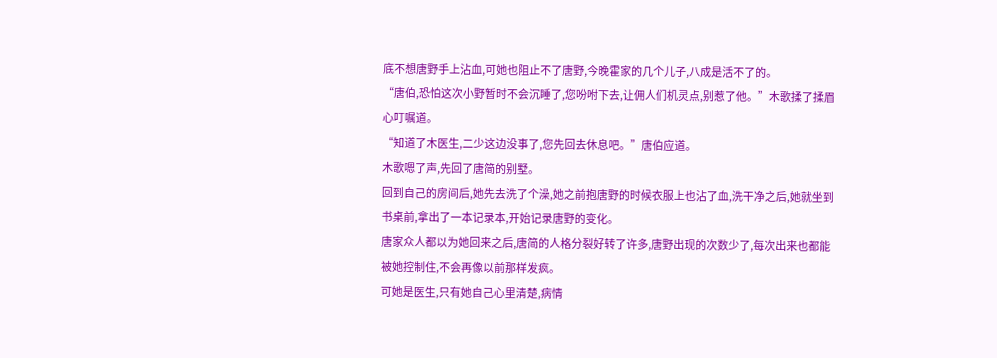底不想唐野手上沾血,可她也阻止不了唐野,今晚霍家的几个儿子,八成是活不了的。
“唐伯,恐怕这次小野暂时不会沉睡了,您吩咐下去,让佣人们机灵点,别惹了他。”木歌揉了揉眉心叮嘱道。
“知道了木医生,二少这边没事了,您先回去休息吧。”唐伯应道。
木歌嗯了声,先回了唐简的别墅。
回到自己的房间后,她先去洗了个澡,她之前抱唐野的时候衣服上也沾了血,洗干净之后,她就坐到书桌前,拿出了一本记录本,开始记录唐野的变化。
唐家众人都以为她回来之后,唐简的人格分裂好转了许多,唐野出现的次数少了,每次出来也都能被她控制住,不会再像以前那样发疯。
可她是医生,只有她自己心里清楚,病情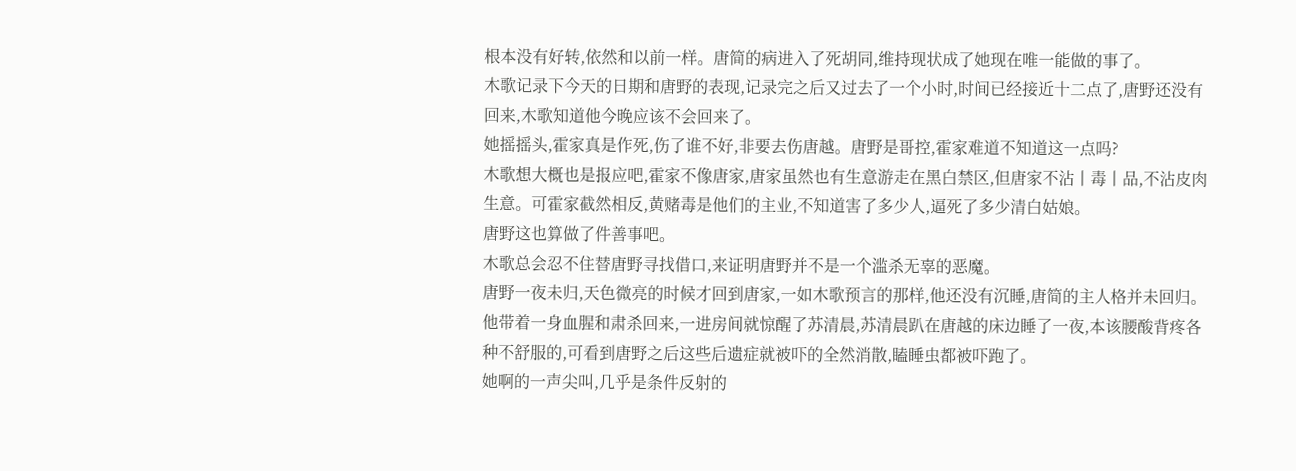根本没有好转,依然和以前一样。唐简的病进入了死胡同,维持现状成了她现在唯一能做的事了。
木歌记录下今天的日期和唐野的表现,记录完之后又过去了一个小时,时间已经接近十二点了,唐野还没有回来,木歌知道他今晚应该不会回来了。
她摇摇头,霍家真是作死,伤了谁不好,非要去伤唐越。唐野是哥控,霍家难道不知道这一点吗?
木歌想大概也是报应吧,霍家不像唐家,唐家虽然也有生意游走在黑白禁区,但唐家不沾丨毒丨品,不沾皮肉生意。可霍家截然相反,黄赌毒是他们的主业,不知道害了多少人,逼死了多少清白姑娘。
唐野这也算做了件善事吧。
木歌总会忍不住替唐野寻找借口,来证明唐野并不是一个滥杀无辜的恶魔。
唐野一夜未归,天色微亮的时候才回到唐家,一如木歌预言的那样,他还没有沉睡,唐简的主人格并未回归。
他带着一身血腥和肃杀回来,一进房间就惊醒了苏清晨,苏清晨趴在唐越的床边睡了一夜,本该腰酸背疼各种不舒服的,可看到唐野之后这些后遗症就被吓的全然消散,瞌睡虫都被吓跑了。
她啊的一声尖叫,几乎是条件反射的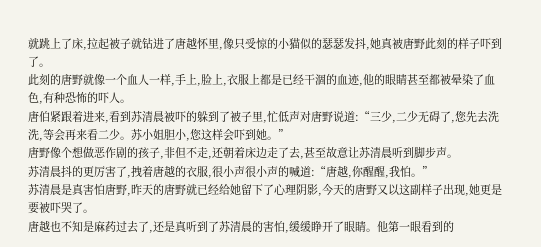就跳上了床,拉起被子就钻进了唐越怀里,像只受惊的小猫似的瑟瑟发抖,她真被唐野此刻的样子吓到了。
此刻的唐野就像一个血人一样,手上,脸上,衣服上都是已经干涸的血迹,他的眼睛甚至都被晕染了血色,有种恐怖的吓人。
唐伯紧跟着进来,看到苏清晨被吓的躲到了被子里,忙低声对唐野说道:“三少,二少无碍了,您先去洗洗,等会再来看二少。苏小姐胆小,您这样会吓到她。”
唐野像个想做恶作剧的孩子,非但不走,还朝着床边走了去,甚至故意让苏清晨听到脚步声。
苏清晨抖的更厉害了,拽着唐越的衣服,很小声很小声的喊道:“唐越,你醒醒,我怕。”
苏清晨是真害怕唐野,昨天的唐野就已经给她留下了心理阴影,今天的唐野又以这副样子出现,她更是要被吓哭了。
唐越也不知是麻药过去了,还是真听到了苏清晨的害怕,缓缓睁开了眼睛。他第一眼看到的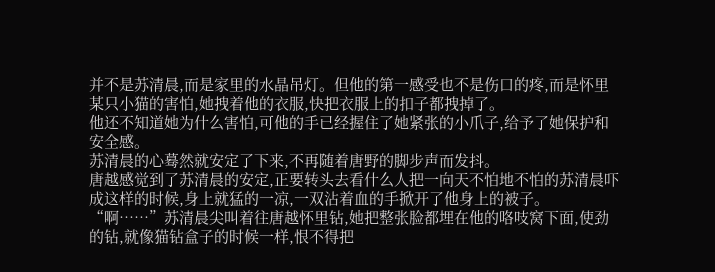并不是苏清晨,而是家里的水晶吊灯。但他的第一感受也不是伤口的疼,而是怀里某只小猫的害怕,她拽着他的衣服,快把衣服上的扣子都拽掉了。
他还不知道她为什么害怕,可他的手已经握住了她紧张的小爪子,给予了她保护和安全感。
苏清晨的心蓦然就安定了下来,不再随着唐野的脚步声而发抖。
唐越感觉到了苏清晨的安定,正要转头去看什么人把一向天不怕地不怕的苏清晨吓成这样的时候,身上就猛的一凉,一双沾着血的手掀开了他身上的被子。
“啊……”苏清晨尖叫着往唐越怀里钻,她把整张脸都埋在他的咯吱窝下面,使劲的钻,就像猫钻盒子的时候一样,恨不得把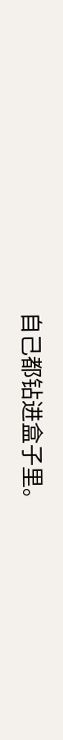自己都钻进盒子里。